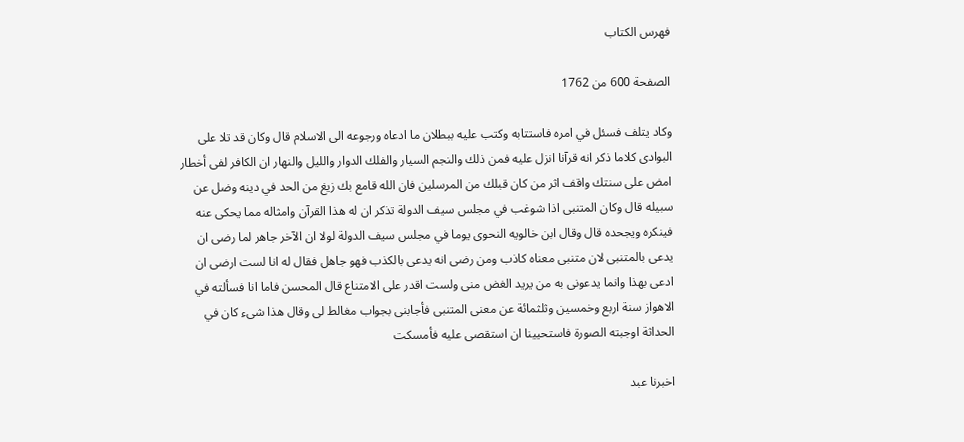فهرس الكتاب

الصفحة 600 من 1762

وكاد يتلف فسئل في امره فاستتابه وكتب عليه ببطلان ما ادعاه ورجوعه الى الاسلام قال وكان قد تلا على البوادى كلاما ذكر انه قرآنا انزل عليه فمن ذلك والنجم السيار والفلك الدوار والليل والنهار ان الكافر لفى أخطار امض على سنتك واقف اثر من كان قبلك من المرسلين فان الله قامع بك زيغ من الحد في دينه وضل عن سبيله قال وكان المتنبى اذا شوغب في مجلس سيف الدولة تذكر ان له هذا القرآن وامثاله مما يحكى عنه فينكره ويجحده قال وقال ابن خالويه النحوى يوما في مجلس سيف الدولة لولا ان الآخر جاهر لما رضى ان يدعى بالمتنبى لان متنبى معناه كاذب ومن رضى انه يدعى بالكذب فهو جاهل فقال له انا لست ارضى ان ادعى بهذا وانما يدعونى به من يريد الغض منى ولست اقدر على الامتناع قال المحسن فاما انا فسألته في الاهواز سنة اربع وخمسين وثلثمائة عن معنى المتنبى فأجابنى بجواب مغالط لى وقال هذا شىء كان في الحداثة اوجبته الصورة فاستحيينا ان استقصى عليه فأمسكت

اخبرنا عبد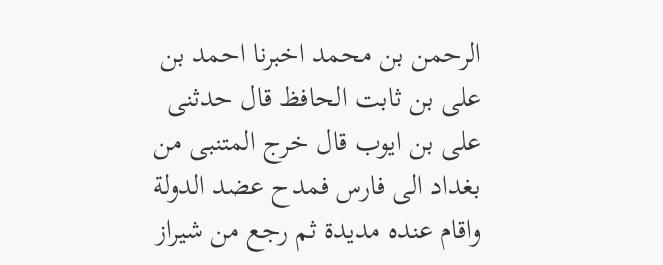الرحمن بن محمد اخبرنا احمد بن على بن ثابت الحافظ قال حدثنى على بن ايوب قال خرج المتنبى من بغداد الى فارس فمدح عضد الدولة واقام عنده مديدة ثم رجع من شيراز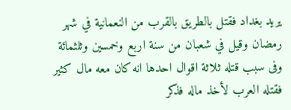يريد بغداد فقتل بالطريق بالقرب من النعمانية في شهر رمضان وقيل في شعبان من سنة اربع وخمسين وثلثمائة وفى سبب قتله ثلاثة اقوال احدها انه كان معه مال كثير فقتله العرب لأخذ ماله فذكر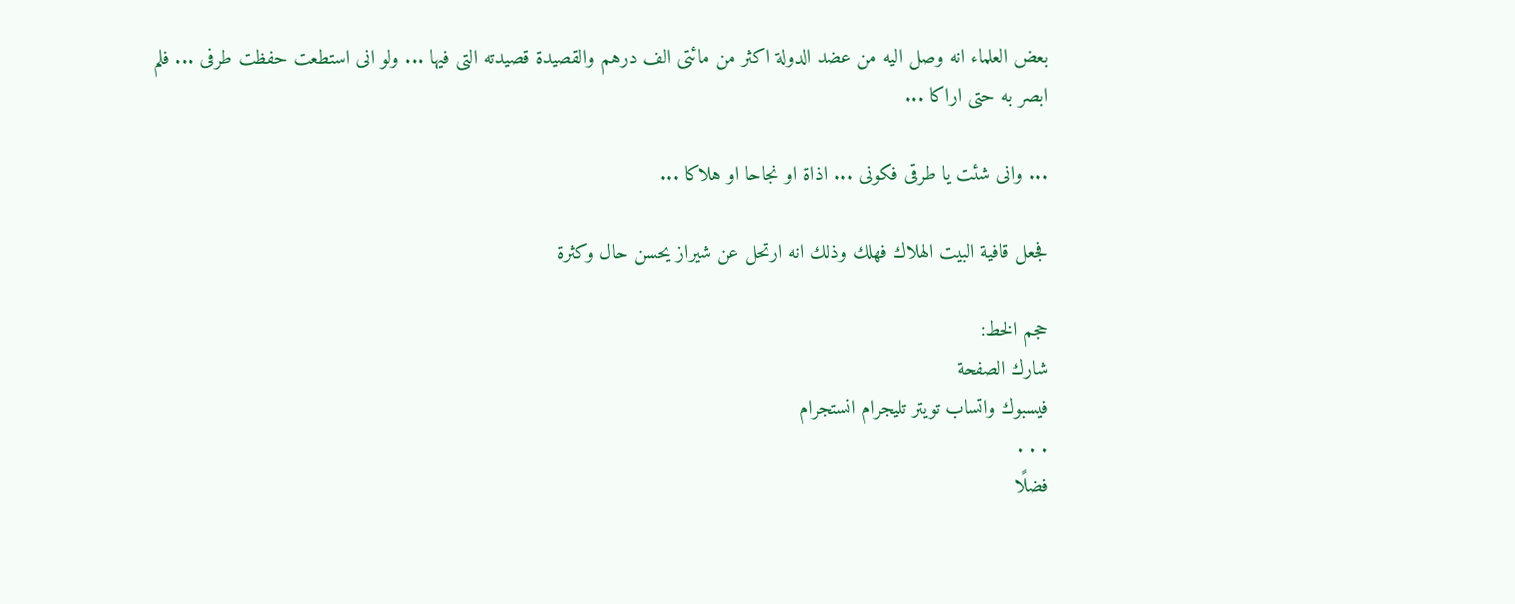بعض العلماء انه وصل اليه من عضد الدولة اكثر من مائتى الف درهم والقصيدة قصيدته التى فيها ... ولو انى استطعت حفظت طرفى ... فلم ابصر به حتى اراكا ...

... وانى شئت يا طرقى فكونى ... اذاة او نجاحا او هلاكا ...

فجعل قافية البيت الهلاك فهلك وذلك انه ارتحل عن شيراز يحسن حال وكثرة

حجم الخط:
شارك الصفحة
فيسبوك واتساب تويتر تليجرام انستجرام
. . .
فضلًا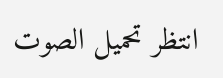انتظر تحميل الصوت